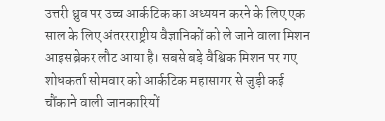उत्तरी ध्रुव पर उच्च आर्कटिक का अध्ययन करने के लिए एक साल के लिए अंतररराष्ट्रीय वैज्ञानिकों को ले जाने वाला मिशन आइसब्रेकर लौट आया है। सबसे बड़े वैश्विक मिशन पर गए शोधकर्ता सोमवार को आर्कटिक महासागर से जुड़ी कई चौंकाने वाली जानकारियों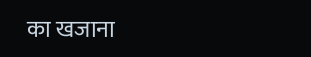का खजाना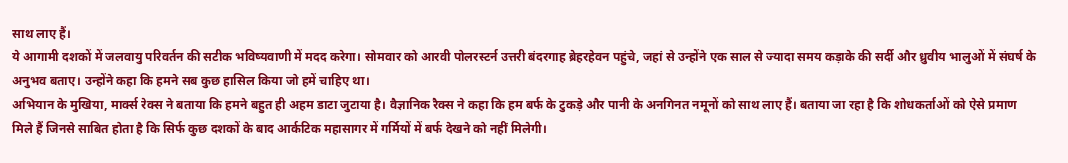साथ लाए हैं।
ये आगामी दशकों में जलवायु परिवर्तन की सटीक भविष्यवाणी में मदद करेगा। सोमवार को आरवी पोलरस्टर्न उत्तरी बंदरगाह ब्रेहरहेवन पहुंचे, जहां से उन्होंने एक साल से ज्यादा समय कड़ाके की सर्दी और ध्रुवीय भालुओं में संघर्ष के अनुभव बताए। उन्होंने कहा कि हमने सब कुछ हासिल किया जो हमें चाहिए था।
अभियान के मुखिया, मार्क्स रेक्स ने बताया कि हमने बहुत ही अहम डाटा जुटाया है। वैज्ञानिक रैक्स ने कहा कि हम बर्फ के टुकड़े और पानी के अनगिनत नमूनों को साथ लाए हैं। बताया जा रहा है कि शोधकर्ताओं को ऐसे प्रमाण मिले हैं जिनसे साबित होता है कि सिर्फ कुछ दशकों के बाद आर्कटिक महासागर में गर्मियों में बर्फ देखने को नहीं मिलेगी।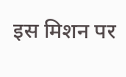इस मिशन पर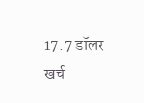17.7 डॉलर खर्च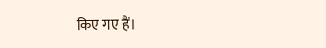किए गए हैं।